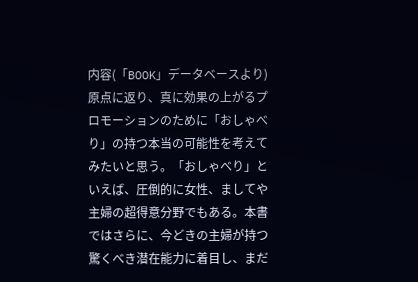内容(「BOOK」データベースより)
原点に返り、真に効果の上がるプロモーションのために「おしゃべり」の持つ本当の可能性を考えてみたいと思う。「おしゃべり」といえば、圧倒的に女性、ましてや主婦の超得意分野でもある。本書ではさらに、今どきの主婦が持つ驚くべき潜在能力に着目し、まだ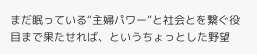まだ眠っている“主婦パワー”と社会とを繋ぐ役目まで果たせれば、というちょっとした野望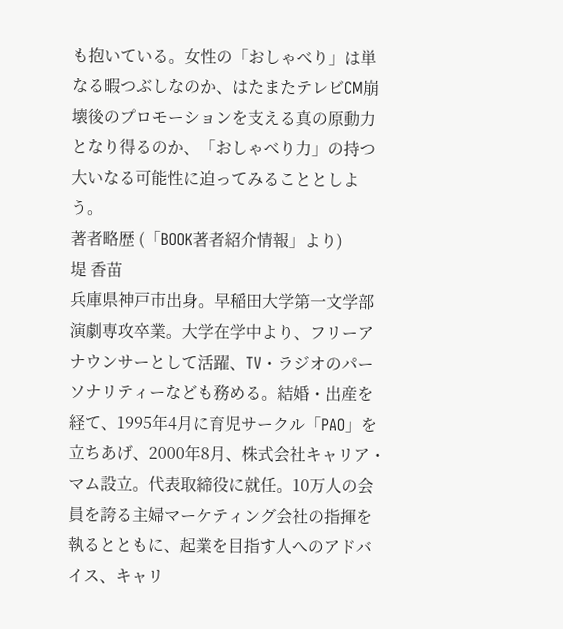も抱いている。女性の「おしゃべり」は単なる暇つぶしなのか、はたまたテレビCM崩壊後のプロモーションを支える真の原動力となり得るのか、「おしゃべり力」の持つ大いなる可能性に迫ってみることとしよう。
著者略歴 (「BOOK著者紹介情報」より)
堤 香苗
兵庫県神戸市出身。早稲田大学第一文学部演劇専攻卒業。大学在学中より、フリーアナウンサーとして活躍、TV・ラジオのパーソナリティーなども務める。結婚・出産を経て、1995年4月に育児サークル「PAO」を立ちあげ、2000年8月、株式会社キャリア・マム設立。代表取締役に就任。10万人の会員を誇る主婦マーケティング会社の指揮を執るとともに、起業を目指す人へのアドバイス、キャリ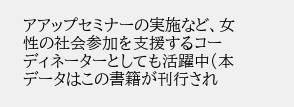アアップセミナーの実施など、女性の社会参加を支援するコーディネーターとしても活躍中(本データはこの書籍が刊行され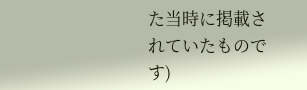た当時に掲載されていたものです)